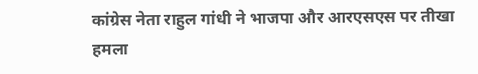कांग्रेस नेता राहुल गांधी ने भाजपा और आरएसएस पर तीखा हमला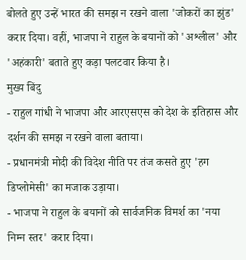बोलते हुए उन्हें भारत की समझ न रखने वाला 'जोकरों का झुंड' करार दिया। वहीं, भाजपा ने राहुल के बयानों को 'अश्लील' और 'अहंकारी' बताते हुए कड़ा पलटवार किया है।
मुख्य बिंदु
- राहुल गांधी ने भाजपा और आरएसएस को देश के इतिहास और दर्शन की समझ न रखने वाला बताया।
- प्रधानमंत्री मोदी की विदेश नीति पर तंज कसते हुए 'हग डिप्लोमेसी' का मजाक उड़ाया।
- भाजपा ने राहुल के बयानों को सार्वजनिक विमर्श का 'नया निम्न स्तर' करार दिया।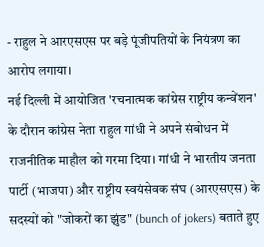- राहुल ने आरएसएस पर बड़े पूंजीपतियों के नियंत्रण का आरोप लगाया।
नई दिल्ली में आयोजित 'रचनात्मक कांग्रेस राष्ट्रीय कन्वेंशन' के दौरान कांग्रेस नेता राहुल गांधी ने अपने संबोधन में राजनीतिक माहौल को गरमा दिया। गांधी ने भारतीय जनता पार्टी (भाजपा) और राष्ट्रीय स्वयंसेवक संघ (आरएसएस) के सदस्यों को "जोकरों का झुंड" (bunch of jokers) बताते हुए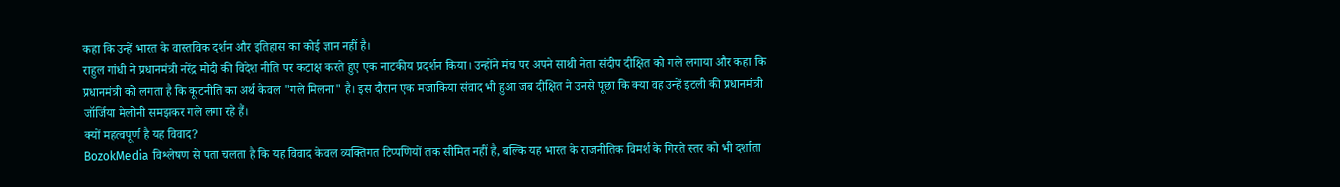कहा कि उन्हें भारत के वास्तविक दर्शन और इतिहास का कोई ज्ञान नहीं है।
राहुल गांधी ने प्रधानमंत्री नरेंद्र मोदी की विदेश नीति पर कटाक्ष करते हुए एक नाटकीय प्रदर्शन किया। उन्होंने मंच पर अपने साथी नेता संदीप दीक्षित को गले लगाया और कहा कि प्रधानमंत्री को लगता है कि कूटनीति का अर्थ केवल "गले मिलना" है। इस दौरान एक मजाकिया संवाद भी हुआ जब दीक्षित ने उनसे पूछा कि क्या वह उन्हें इटली की प्रधानमंत्री जॉर्जिया मेलोनी समझकर गले लगा रहे हैं।
क्यों महत्वपूर्ण है यह विवाद?
BozokMedia विश्लेषण से पता चलता है कि यह विवाद केवल व्यक्तिगत टिप्पणियों तक सीमित नहीं है, बल्कि यह भारत के राजनीतिक विमर्श के गिरते स्तर को भी दर्शाता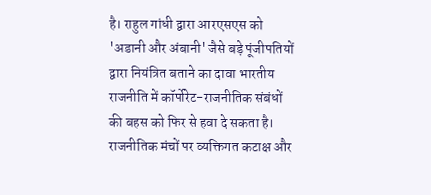है। राहुल गांधी द्वारा आरएसएस को 'अडानी और अंबानी' जैसे बड़े पूंजीपतियों द्वारा नियंत्रित बताने का दावा भारतीय राजनीति में कॉर्पोरेट-राजनीतिक संबंधों की बहस को फिर से हवा दे सकता है।
राजनीतिक मंचों पर व्यक्तिगत कटाक्ष और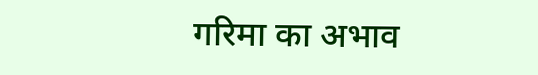गरिमा का अभाव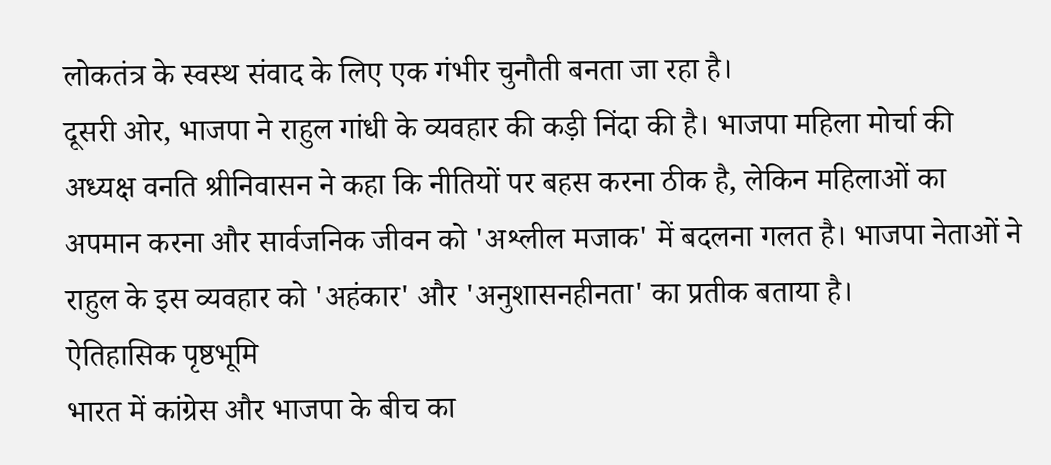लोकतंत्र के स्वस्थ संवाद के लिए एक गंभीर चुनौती बनता जा रहा है।
दूसरी ओर, भाजपा ने राहुल गांधी के व्यवहार की कड़ी निंदा की है। भाजपा महिला मोर्चा की अध्यक्ष वनति श्रीनिवासन ने कहा कि नीतियों पर बहस करना ठीक है, लेकिन महिलाओं का अपमान करना और सार्वजनिक जीवन को 'अश्लील मजाक' में बदलना गलत है। भाजपा नेताओं ने राहुल के इस व्यवहार को 'अहंकार' और 'अनुशासनहीनता' का प्रतीक बताया है।
ऐतिहासिक पृष्ठभूमि
भारत में कांग्रेस और भाजपा के बीच का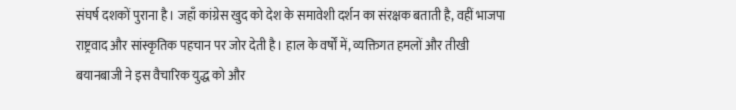संघर्ष दशकों पुराना है। जहाँ कांग्रेस खुद को देश के समावेशी दर्शन का संरक्षक बताती है, वहीं भाजपा राष्ट्रवाद और सांस्कृतिक पहचान पर जोर देती है। हाल के वर्षों में, व्यक्तिगत हमलों और तीखी बयानबाजी ने इस वैचारिक युद्ध को और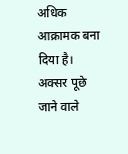अधिक आक्रामक बना दिया है।
अक्सर पूछे जाने वाले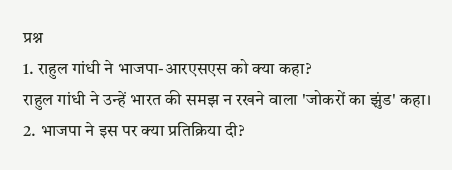प्रश्न
1. राहुल गांधी ने भाजपा-आरएसएस को क्या कहा?
राहुल गांधी ने उन्हें भारत की समझ न रखने वाला 'जोकरों का झुंड' कहा।
2. भाजपा ने इस पर क्या प्रतिक्रिया दी?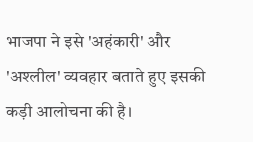भाजपा ने इसे 'अहंकारी' और 'अश्लील' व्यवहार बताते हुए इसकी कड़ी आलोचना की है।